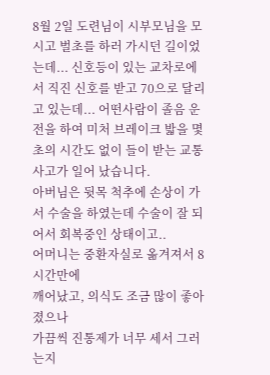8월 2일 도련님이 시부모님을 모시고 벌초를 하러 가시던 길이었는데... 신호등이 있는 교차로에서 직진 신호를 받고 70으로 달리고 있는데... 어떤사람이 졸음 운전을 하여 미처 브레이크 밟을 몇초의 시간도 없이 들이 받는 교통사고가 일어 났습니다.
아버님은 뒷목 척추에 손상이 가서 수술을 하였는데 수술이 잘 되어서 회복중인 상태이고..
어머니는 중환자실로 옮겨져서 8시간만에
깨어났고, 의식도 조금 많이 좋아졌으나
가끔씩 진통제가 너무 세서 그러는지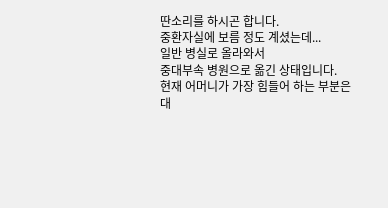딴소리를 하시곤 합니다.
중환자실에 보름 정도 계셨는데...
일반 병실로 올라와서
중대부속 병원으로 옮긴 상태입니다.
현재 어머니가 가장 힘들어 하는 부분은
대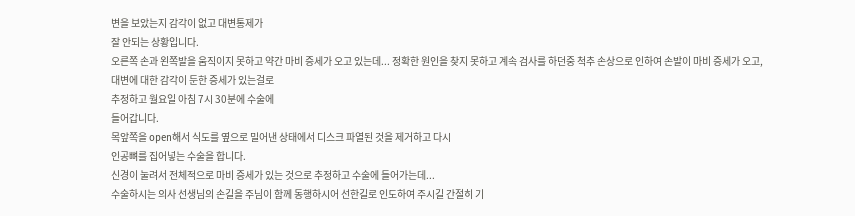변을 보았는지 감각이 없고 대변통제가
잘 안되는 상황입니다.
오른쪽 손과 왼쪽발을 움직이지 못하고 약간 마비 증세가 오고 있는데... 정확한 원인을 찾지 못하고 계속 검사를 하던중 척추 손상으로 인하여 손발이 마비 증세가 오고,
대변에 대한 감각이 둔한 증세가 있는걸로
추정하고 월요일 아침 7시 30분에 수술에
들어갑니다.
목앞쪽을 open해서 식도를 옆으로 밀어낸 상태에서 디스크 파열된 것을 제거하고 다시
인공뼈를 집어넣는 수술을 합니다.
신경이 눌려서 전체적으로 마비 증세가 있는 것으로 추정하고 수술에 들어가는데...
수술하시는 의사 선생님의 손길을 주님이 함께 동행하시어 선한길로 인도하여 주시길 간절히 기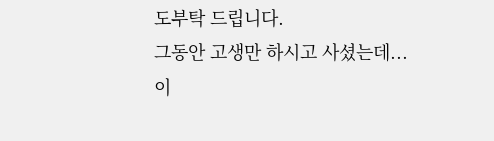도부탁 드립니다.
그동안 고생만 하시고 사셨는데...
이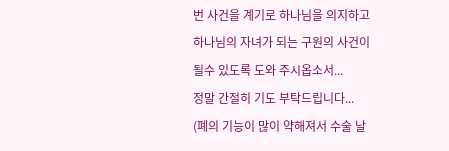번 사건을 계기로 하나님을 의지하고 하나님의 자녀가 되는 구원의 사건이 될수 있도록 도와 주시옵소서...
정말 간절히 기도 부탁드립니다...
(폐의 기능이 많이 약해져서 수술 날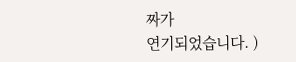짜가
연기되었습니다. )